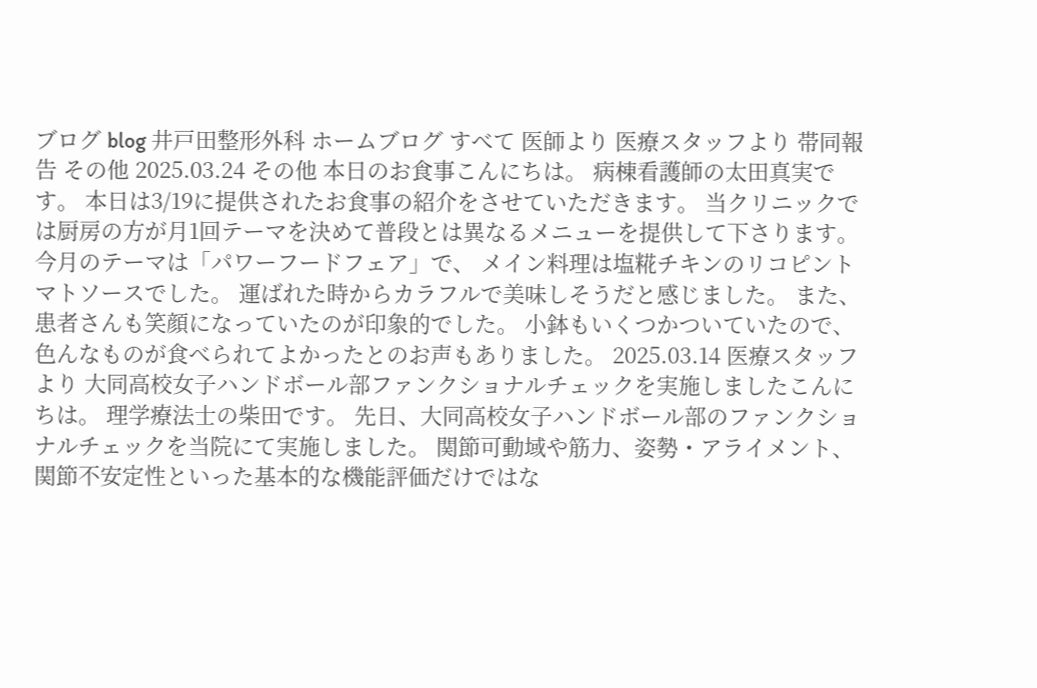ブログ blog 井戸田整形外科 ホームブログ すべて 医師より 医療スタッフより 帯同報告 その他 2025.03.24 その他 本日のお食事こんにちは。 病棟看護師の太田真実です。 本日は3/19に提供されたお食事の紹介をさせていただきます。 当クリニックでは厨房の方が月1回テーマを決めて普段とは異なるメニューを提供して下さります。 今月のテーマは「パワーフードフェア」で、 メイン料理は塩糀チキンのリコピントマトソースでした。 運ばれた時からカラフルで美味しそうだと感じました。 また、患者さんも笑顔になっていたのが印象的でした。 小鉢もいくつかついていたので、 色んなものが食べられてよかったとのお声もありました。 2025.03.14 医療スタッフより 大同高校女子ハンドボール部ファンクショナルチェックを実施しましたこんにちは。 理学療法士の柴田です。 先日、大同高校女子ハンドボール部のファンクショナルチェックを当院にて実施しました。 関節可動域や筋力、姿勢・アライメント、関節不安定性といった基本的な機能評価だけではな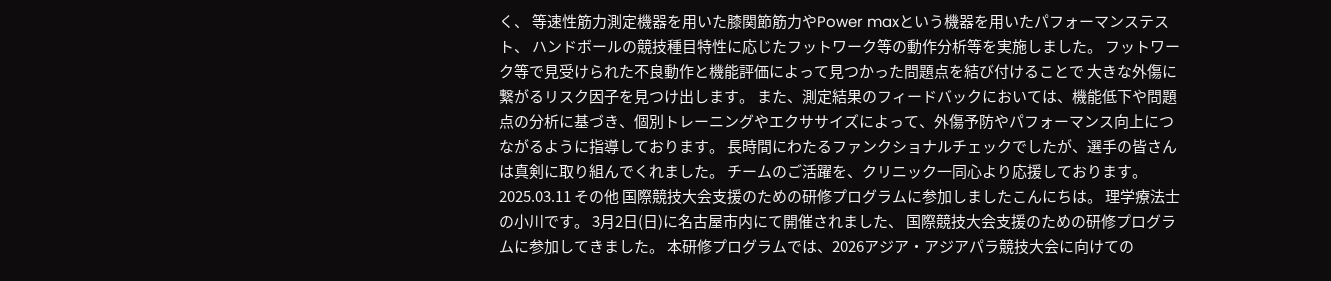く、 等速性筋力測定機器を用いた膝関節筋力やPower maxという機器を用いたパフォーマンステスト、 ハンドボールの競技種目特性に応じたフットワーク等の動作分析等を実施しました。 フットワーク等で見受けられた不良動作と機能評価によって見つかった問題点を結び付けることで 大きな外傷に繋がるリスク因子を見つけ出します。 また、測定結果のフィードバックにおいては、機能低下や問題点の分析に基づき、個別トレーニングやエクササイズによって、外傷予防やパフォーマンス向上につながるように指導しております。 長時間にわたるファンクショナルチェックでしたが、選手の皆さんは真剣に取り組んでくれました。 チームのご活躍を、クリニック一同心より応援しております。 2025.03.11 その他 国際競技大会支援のための研修プログラムに参加しましたこんにちは。 理学療法士の小川です。 3月2日(日)に名古屋市内にて開催されました、 国際競技大会支援のための研修プログラムに参加してきました。 本研修プログラムでは、2026アジア・アジアパラ競技大会に向けての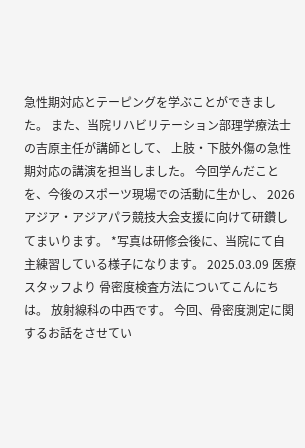急性期対応とテーピングを学ぶことができました。 また、当院リハビリテーション部理学療法士の吉原主任が講師として、 上肢・下肢外傷の急性期対応の講演を担当しました。 今回学んだことを、今後のスポーツ現場での活動に生かし、 2026アジア・アジアパラ競技大会支援に向けて研鑽してまいります。 *写真は研修会後に、当院にて自主練習している様子になります。 2025.03.09 医療スタッフより 骨密度検査方法についてこんにちは。 放射線科の中西です。 今回、骨密度測定に関するお話をさせてい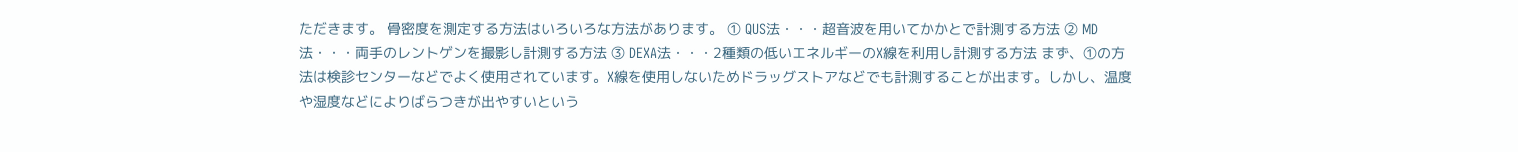ただきます。 骨密度を測定する方法はいろいろな方法があります。 ① QUS法・・・超音波を用いてかかとで計測する方法 ② MD法・・・両手のレントゲンを撮影し計測する方法 ③ DEXA法・・・2種類の低いエネルギーのX線を利用し計測する方法 まず、①の方法は検診センターなどでよく使用されています。X線を使用しないためドラッグストアなどでも計測することが出ます。しかし、温度や湿度などによりばらつきが出やすいという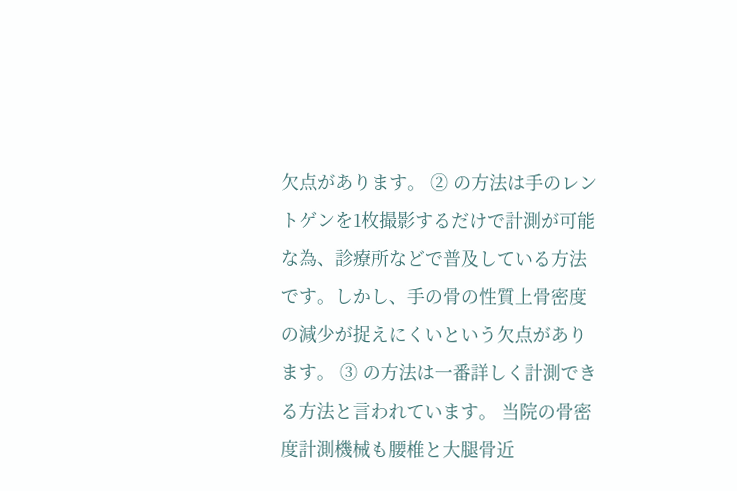欠点があります。 ② の方法は手のレントゲンを1枚撮影するだけで計測が可能な為、診療所などで普及している方法です。しかし、手の骨の性質上骨密度の減少が捉えにくいという欠点があります。 ③ の方法は一番詳しく計測できる方法と言われています。 当院の骨密度計測機械も腰椎と大腿骨近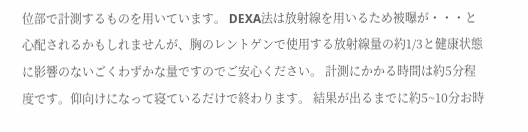位部で計測するものを用いています。 DEXA法は放射線を用いるため被曝が・・・と心配されるかもしれませんが、胸のレントゲンで使用する放射線量の約1/3と健康状態に影響のないごくわずかな量ですのでご安心ください。 計測にかかる時間は約5分程度です。仰向けになって寝ているだけで終わります。 結果が出るまでに約5~10分お時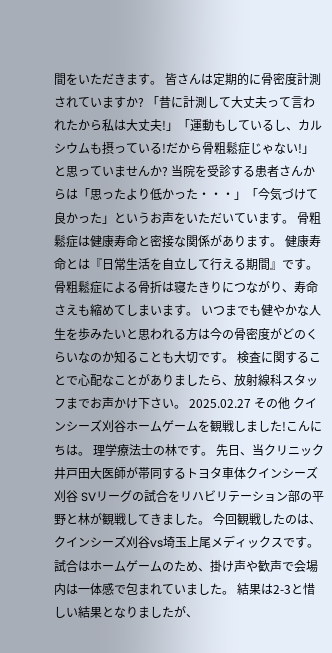間をいただきます。 皆さんは定期的に骨密度計測されていますか? 「昔に計測して大丈夫って言われたから私は大丈夫!」「運動もしているし、カルシウムも摂っている!だから骨粗鬆症じゃない!」と思っていませんか? 当院を受診する患者さんからは「思ったより低かった・・・」「今気づけて良かった」というお声をいただいています。 骨粗鬆症は健康寿命と密接な関係があります。 健康寿命とは『日常生活を自立して行える期間』です。 骨粗鬆症による骨折は寝たきりにつながり、寿命さえも縮めてしまいます。 いつまでも健やかな人生を歩みたいと思われる方は今の骨密度がどのくらいなのか知ることも大切です。 検査に関することで心配なことがありましたら、放射線科スタッフまでお声かけ下さい。 2025.02.27 その他 クインシーズ刈谷ホームゲームを観戦しました!こんにちは。 理学療法士の林です。 先日、当クリニック井戸田大医師が帯同するトヨタ車体クインシーズ刈谷 SVリーグの試合をリハビリテーション部の平野と林が観戦してきました。 今回観戦したのは、クインシーズ刈谷vs埼玉上尾メディックスです。 試合はホームゲームのため、掛け声や歓声で会場内は一体感で包まれていました。 結果は2-3と惜しい結果となりましたが、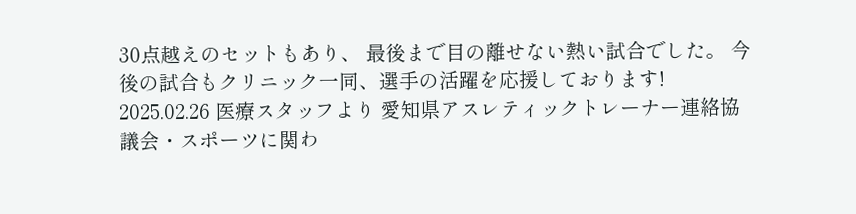30点越えのセットもあり、 最後まで目の離せない熱い試合でした。 今後の試合もクリニック一同、選手の活躍を応援しております! 2025.02.26 医療スタッフより 愛知県アスレティックトレーナー連絡協議会・スポーツに関わ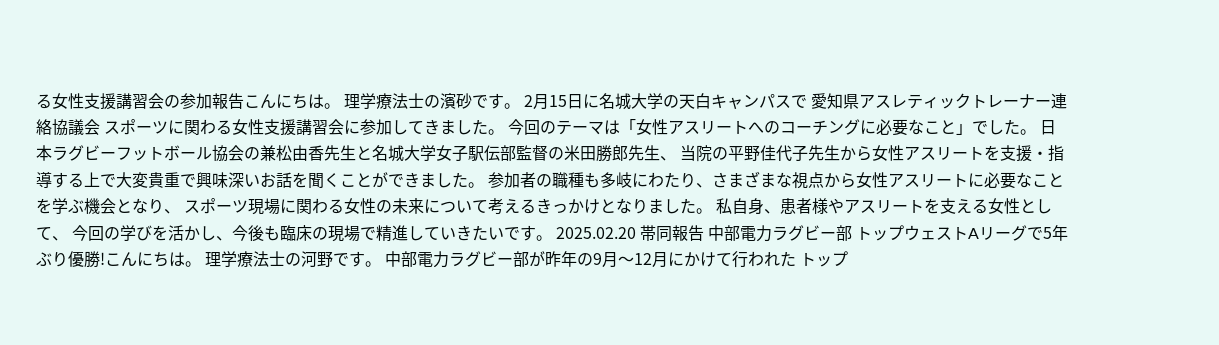る女性支援講習会の参加報告こんにちは。 理学療法士の濱砂です。 2月15日に名城大学の天白キャンパスで 愛知県アスレティックトレーナー連絡協議会 スポーツに関わる女性支援講習会に参加してきました。 今回のテーマは「女性アスリートへのコーチングに必要なこと」でした。 日本ラグビーフットボール協会の兼松由香先生と名城大学女子駅伝部監督の米田勝郎先生、 当院の平野佳代子先生から女性アスリートを支援・指導する上で大変貴重で興味深いお話を聞くことができました。 参加者の職種も多岐にわたり、さまざまな視点から女性アスリートに必要なことを学ぶ機会となり、 スポーツ現場に関わる女性の未来について考えるきっかけとなりました。 私自身、患者様やアスリートを支える女性として、 今回の学びを活かし、今後も臨床の現場で精進していきたいです。 2025.02.20 帯同報告 中部電力ラグビー部 トップウェストAリーグで5年ぶり優勝!こんにちは。 理学療法士の河野です。 中部電力ラグビー部が昨年の9月〜12月にかけて行われた トップ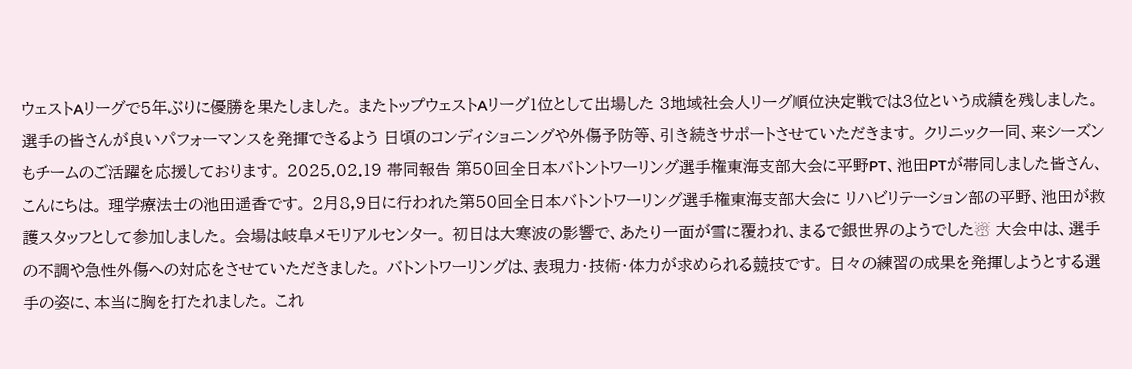ウェストAリーグで5年ぶりに優勝を果たしました。 またトップウェストAリーグ1位として出場した 3地域社会人リーグ順位決定戦では3位という成績を残しました。 選手の皆さんが良いパフォーマンスを発揮できるよう 日頃のコンディショニングや外傷予防等、引き続きサポートさせていただきます。 クリニック一同、来シーズンもチームのご活躍を応援しております。 2025.02.19 帯同報告 第50回全日本バトントワーリング選手権東海支部大会に平野PT、池田PTが帯同しました皆さん、こんにちは。 理学療法士の池田遥香です。 2月8,9日に行われた第50回全日本バトントワーリング選手権東海支部大会に リハビリテーション部の平野、池田が救護スタッフとして参加しました。 会場は岐阜メモリアルセンター。 初日は大寒波の影響で、あたり一面が雪に覆われ、まるで銀世界のようでした☃ 大会中は、選手の不調や急性外傷への対応をさせていただきました。 バトントワーリングは、表現力・技術・体力が求められる競技です。 日々の練習の成果を発揮しようとする選手の姿に、本当に胸を打たれました。 これ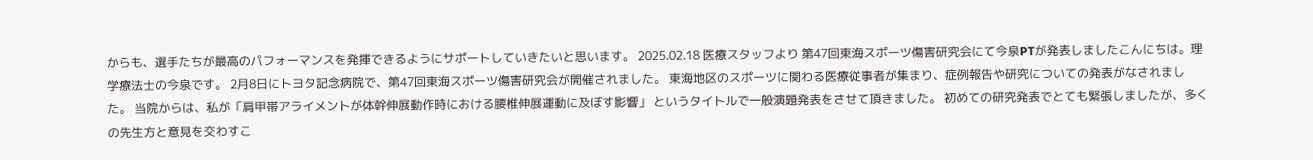からも、選手たちが最高のパフォーマンスを発揮できるようにサポートしていきたいと思います。 2025.02.18 医療スタッフより 第47回東海スポーツ傷害研究会にて今泉PTが発表しましたこんにちは。理学療法士の今泉です。 2月8日にトヨタ記念病院で、第47回東海スポーツ傷害研究会が開催されました。 東海地区のスポーツに関わる医療従事者が集まり、症例報告や研究についての発表がなされました。 当院からは、私が「肩甲帯アライメントが体幹伸展動作時における腰椎伸展運動に及ぼす影響」 というタイトルで一般演題発表をさせて頂きました。 初めての研究発表でとても緊張しましたが、多くの先生方と意見を交わすこ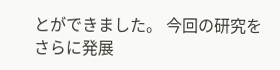とができました。 今回の研究をさらに発展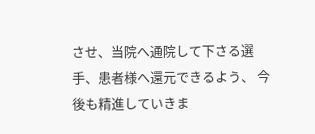させ、当院へ通院して下さる選手、患者様へ還元できるよう、 今後も精進していきま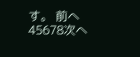す。 前へ45678次へ